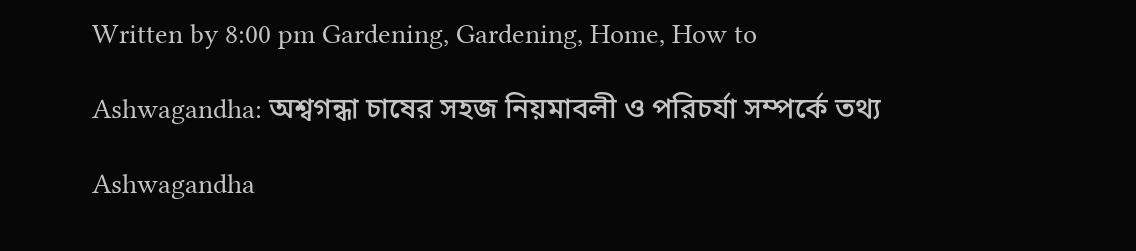Written by 8:00 pm Gardening, Gardening, Home, How to

Ashwagandha: অশ্বগন্ধা চাষের সহজ নিয়মাবলী ও পরিচর্যা সম্পর্কে তথ্য

Ashwagandha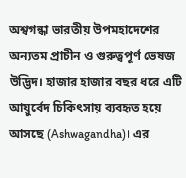অশ্বগন্ধা ভারতীয় উপমহাদেশের অন্যতম প্রাচীন ও গুরুত্বপূর্ণ ভেষজ উদ্ভিদ। হাজার হাজার বছর ধরে এটি আয়ুর্বেদ চিকিৎসায় ব্যবহৃত হয়ে আসছে (Ashwagandha)। এর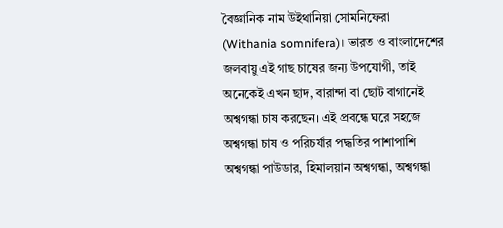বৈজ্ঞানিক নাম উইথানিয়া সোমনিফেরা (Withania somnifera)। ভারত ও বাংলাদেশের জলবায়ু এই গাছ চাষের জন্য উপযোগী, তাই অনেকেই এখন ছাদ, বারান্দা বা ছোট বাগানেই অশ্বগন্ধা চাষ করছেন। এই প্রবন্ধে ঘরে সহজে অশ্বগন্ধা চাষ ও পরিচর্যার পদ্ধতির পাশাপাশি অশ্বগন্ধা পাউডার, হিমালয়ান অশ্বগন্ধা, অশ্বগন্ধা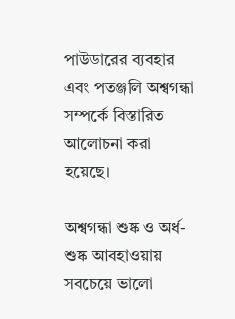পাউডারের ব্যবহার এবং পতঞ্জলি অশ্বগন্ধা সম্পর্কে বিস্তারিত আলোচনা করা হয়েছে।

অশ্বগন্ধা শুষ্ক ও অর্ধ-শুষ্ক আবহাওয়ায় সবচেয়ে ভালো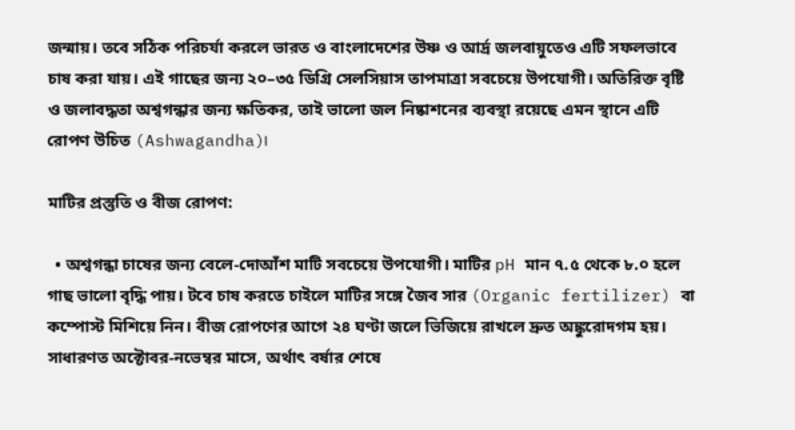জন্মায়। তবে সঠিক পরিচর্যা করলে ভারত ও বাংলাদেশের উষ্ণ ও আর্দ্র জলবায়ুতেও এটি সফলভাবে চাষ করা যায়। এই গাছের জন্য ২০–৩৫ ডিগ্রি সেলসিয়াস তাপমাত্রা সবচেয়ে উপযোগী। অতিরিক্ত বৃষ্টি ও জলাবদ্ধতা অশ্বগন্ধার জন্য ক্ষতিকর, তাই ভালো জল নিষ্কাশনের ব্যবস্থা রয়েছে এমন স্থানে এটি রোপণ উচিত (Ashwagandha)।

মাটির প্রস্তুতি ও বীজ রোপণ:

  • অশ্বগন্ধা চাষের জন্য বেলে-দোআঁশ মাটি সবচেয়ে উপযোগী। মাটির pH মান ৭.৫ থেকে ৮.০ হলে গাছ ভালো বৃদ্ধি পায়। টবে চাষ করতে চাইলে মাটির সঙ্গে জৈব সার (Organic fertilizer) বা কম্পোস্ট মিশিয়ে নিন। বীজ রোপণের আগে ২৪ ঘণ্টা জলে ভিজিয়ে রাখলে দ্রুত অঙ্কুরোদগম হয়। সাধারণত অক্টোবর-নভেম্বর মাসে, অর্থাৎ বর্ষার শেষে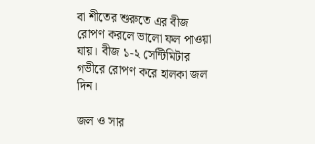বা শীতের শুরুতে এর বীজ রোপণ করলে ভালো ফল পাওয়া যায়। বীজ ১-২ সেন্টিমিটার গভীরে রোপণ করে হালকা জল দিন।

জল ও সার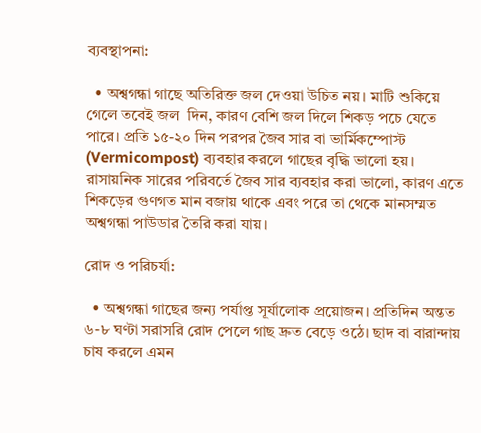ব্যবস্থাপনা:

  • অশ্বগন্ধা গাছে অতিরিক্ত জল দেওয়া উচিত নয়। মাটি শুকিয়ে গেলে তবেই জল  দিন, কারণ বেশি জল দিলে শিকড় পচে যেতে পারে। প্রতি ১৫-২০ দিন পরপর জৈব সার বা ভার্মিকম্পোস্ট (Vermicompost) ব্যবহার করলে গাছের বৃদ্ধি ভালো হয়। রাসায়নিক সারের পরিবর্তে জৈব সার ব্যবহার করা ভালো, কারণ এতে শিকড়ের গুণগত মান বজায় থাকে এবং পরে তা থেকে মানসম্মত অশ্বগন্ধা পাউডার তৈরি করা যায়।

রোদ ও পরিচর্যা:

  • অশ্বগন্ধা গাছের জন্য পর্যাপ্ত সূর্যালোক প্রয়োজন। প্রতিদিন অন্তত ৬-৮ ঘণ্টা সরাসরি রোদ পেলে গাছ দ্রুত বেড়ে ওঠে। ছাদ বা বারান্দায় চাষ করলে এমন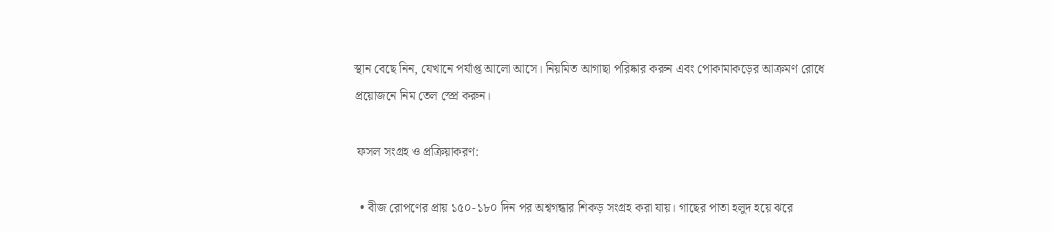স্থান বেছে নিন, যেখানে পর্যাপ্ত আলো আসে। নিয়মিত আগাছা পরিষ্কার করুন এবং পোকামাকড়ের আক্রমণ রোধে প্রয়োজনে নিম তেল স্প্রে করুন।

 ফসল সংগ্রহ ও প্রক্রিয়াকরণ:

  • বীজ রোপণের প্রায় ১৫০-১৮০ দিন পর অশ্বগন্ধার শিকড় সংগ্রহ করা যায়। গাছের পাতা হলুদ হয়ে ঝরে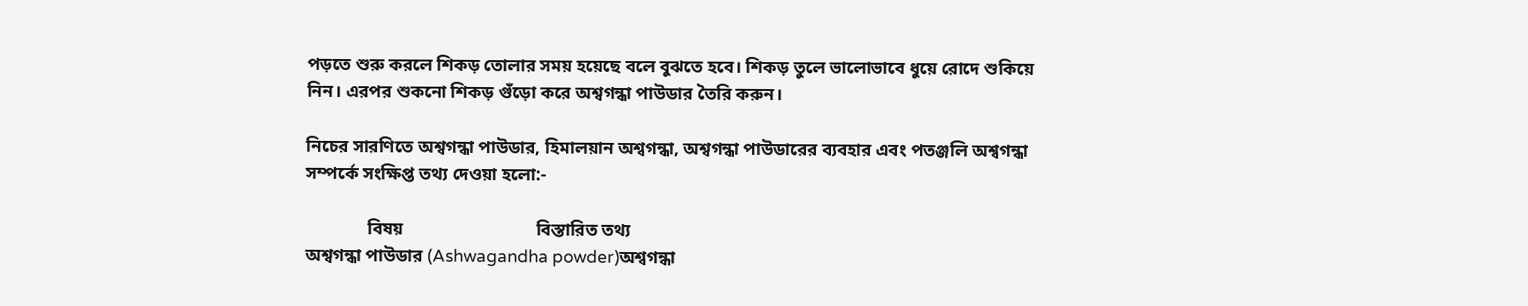পড়তে শুরু করলে শিকড় তোলার সময় হয়েছে বলে বুঝতে হবে। শিকড় তুলে ভালোভাবে ধুয়ে রোদে শুকিয়ে নিন। এরপর শুকনো শিকড় গুঁড়ো করে অশ্বগন্ধা পাউডার তৈরি করুন।

নিচের সারণিতে অশ্বগন্ধা পাউডার, হিমালয়ান অশ্বগন্ধা, অশ্বগন্ধা পাউডারের ব্যবহার এবং পতঞ্জলি অশ্বগন্ধা সম্পর্কে সংক্ষিপ্ত তথ্য দেওয়া হলো:-

              বিষয়                              বিস্তারিত তথ্য
অশ্বগন্ধা পাউডার (Ashwagandha powder)অশ্বগন্ধা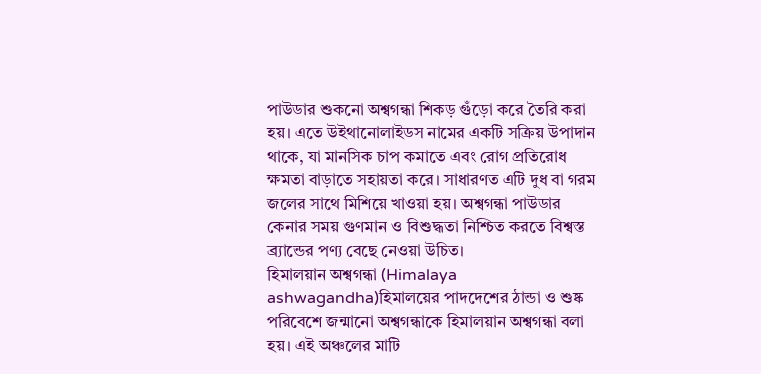পাউডার শুকনো অশ্বগন্ধা শিকড় গুঁড়ো করে তৈরি করা হয়। এতে উইথানোলাইডস নামের একটি সক্রিয় উপাদান থাকে, যা মানসিক চাপ কমাতে এবং রোগ প্রতিরোধ ক্ষমতা বাড়াতে সহায়তা করে। সাধারণত এটি দুধ বা গরম জলের সাথে মিশিয়ে খাওয়া হয়। অশ্বগন্ধা পাউডার কেনার সময় গুণমান ও বিশুদ্ধতা নিশ্চিত করতে বিশ্বস্ত ব্র্যান্ডের পণ্য বেছে নেওয়া উচিত।
হিমালয়ান অশ্বগন্ধা (Himalaya ashwagandha)হিমালয়ের পাদদেশের ঠান্ডা ও শুষ্ক পরিবেশে জন্মানো অশ্বগন্ধাকে হিমালয়ান অশ্বগন্ধা বলা হয়। এই অঞ্চলের মাটি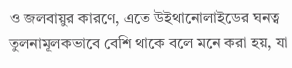ও জলবায়ুর কারণে, এতে উইথানোলাইডের ঘনত্ব তুলনামূলকভাবে বেশি থাকে বলে মনে করা হয়, যা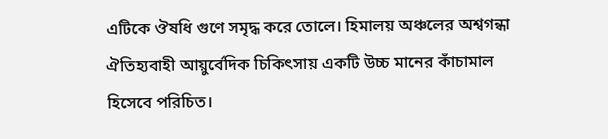এটিকে ঔষধি গুণে সমৃদ্ধ করে তোলে। হিমালয় অঞ্চলের অশ্বগন্ধা ঐতিহ্যবাহী আয়ুর্বেদিক চিকিৎসায় একটি উচ্চ মানের কাঁচামাল হিসেবে পরিচিত।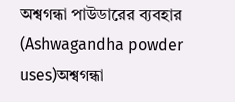অশ্বগন্ধা পাউডারের ব্যবহার (Ashwagandha powder uses)অশ্বগন্ধা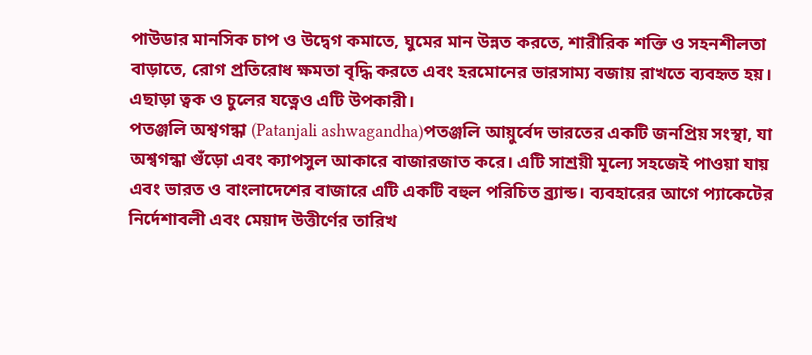পাউডার মানসিক চাপ ও উদ্বেগ কমাতে, ঘুমের মান উন্নত করতে, শারীরিক শক্তি ও সহনশীলতা বাড়াতে, রোগ প্রতিরোধ ক্ষমতা বৃদ্ধি করতে এবং হরমোনের ভারসাম্য বজায় রাখতে ব্যবহৃত হয়। এছাড়া ত্বক ও চুলের যত্নেও এটি উপকারী।
পতঞ্জলি অশ্বগন্ধা (Patanjali ashwagandha)পতঞ্জলি আয়ুর্বেদ ভারতের একটি জনপ্রিয় সংস্থা, যা অশ্বগন্ধা গুঁড়ো এবং ক্যাপসুল আকারে বাজারজাত করে। এটি সাশ্রয়ী মূল্যে সহজেই পাওয়া যায় এবং ভারত ও বাংলাদেশের বাজারে এটি একটি বহুল পরিচিত ব্র্যান্ড। ব্যবহারের আগে প্যাকেটের নির্দেশাবলী এবং মেয়াদ উত্তীর্ণের তারিখ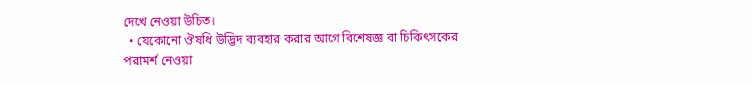দেখে নেওয়া উচিত।
  • যেকোনো ঔষধি উদ্ভিদ ব্যবহার করার আগে বিশেষজ্ঞ বা চিকিৎসকের পরামর্শ নেওয়া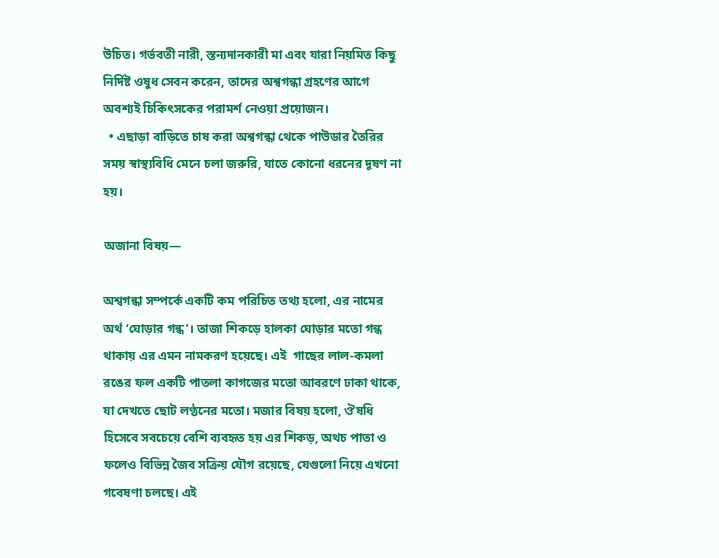উচিত। গর্ভবতী নারী, স্তন্যদানকারী মা এবং যারা নিয়মিত কিছু নির্দিষ্ট ওষুধ সেবন করেন, তাদের অশ্বগন্ধা গ্রহণের আগে অবশ্যই চিকিৎসকের পরামর্শ নেওয়া প্রয়োজন।
  • এছাড়া বাড়িতে চাষ করা অশ্বগন্ধা থেকে পাউডার তৈরির সময় স্বাস্থ্যবিধি মেনে চলা জরুরি, যাতে কোনো ধরনের দূষণ না হয়।

অজানা বিষয়—

অশ্বগন্ধা সম্পর্কে একটি কম পরিচিত তথ্য হলো, এর নামের অর্থ ‘ঘোড়ার গন্ধ’। তাজা শিকড়ে হালকা ঘোড়ার মতো গন্ধ থাকায় এর এমন নামকরণ হয়েছে। এই  গাছের লাল-কমলা রঙের ফল একটি পাতলা কাগজের মতো আবরণে ঢাকা থাকে, যা দেখতে ছোট লণ্ঠনের মতো। মজার বিষয় হলো, ঔষধি হিসেবে সবচেয়ে বেশি ব্যবহৃত হয় এর শিকড়, অথচ পাতা ও ফলেও বিভিন্ন জৈব সক্রিয় যৌগ রয়েছে, যেগুলো নিয়ে এখনো গবেষণা চলছে। এই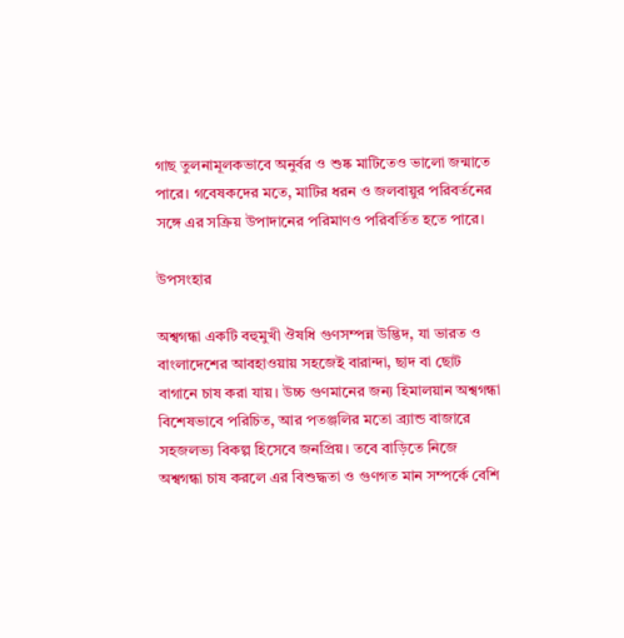গাছ তুলনামূলকভাবে অনুর্বর ও শুষ্ক মাটিতেও ভালো জন্মাতে পারে। গবেষকদের মতে, মাটির ধরন ও জলবায়ুর পরিবর্তনের সঙ্গে এর সক্রিয় উপাদানের পরিমাণও পরিবর্তিত হতে পারে।

উপসংহার

অশ্বগন্ধা একটি বহুমুখী ঔষধি গুণসম্পন্ন উদ্ভিদ, যা ভারত ও বাংলাদেশের আবহাওয়ায় সহজেই বারান্দা, ছাদ বা ছোট বাগানে চাষ করা যায়। উচ্চ গুণমানের জন্য হিমালয়ান অশ্বগন্ধা বিশেষভাবে পরিচিত, আর পতঞ্জলির মতো ব্র্যান্ড বাজারে সহজলভ্য বিকল্প হিসেবে জনপ্রিয়। তবে বাড়িতে নিজে অশ্বগন্ধা চাষ করলে এর বিশুদ্ধতা ও গুণগত মান সম্পর্কে বেশি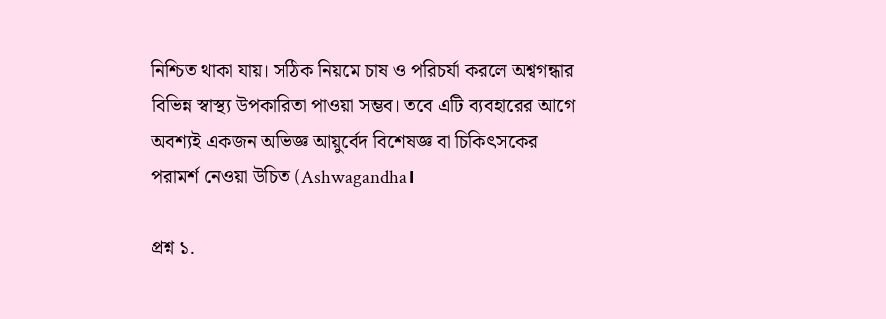নিশ্চিত থাকা যায়। সঠিক নিয়মে চাষ ও পরিচর্যা করলে অশ্বগন্ধার বিভিন্ন স্বাস্থ্য উপকারিতা পাওয়া সম্ভব। তবে এটি ব্যবহারের আগে অবশ্যই একজন অভিজ্ঞ আয়ুর্বেদ বিশেষজ্ঞ বা চিকিৎসকের পরামর্শ নেওয়া উচিত (Ashwagandha।

প্রশ্ন ১.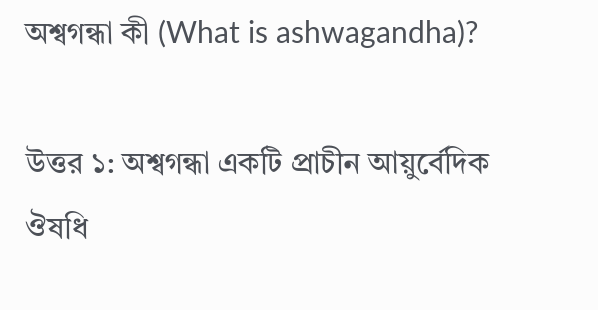অশ্বগন্ধা কী (What is ashwagandha)?

উত্তর ১: অশ্বগন্ধা একটি প্রাচীন আয়ুর্বেদিক ঔষধি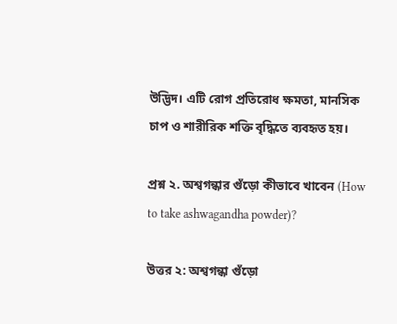উদ্ভিদ। এটি রোগ প্রতিরোধ ক্ষমতা, মানসিক চাপ ও শারীরিক শক্তি বৃদ্ধিতে ব্যবহৃত হয়।

প্রশ্ন ২. অশ্বগন্ধার গুঁড়ো কীভাবে খাবেন (How to take ashwagandha powder)?

উত্তর ২: অশ্বগন্ধা গুঁড়ো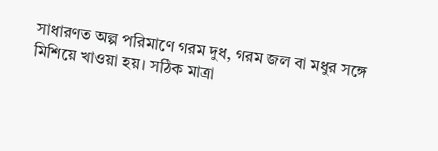সাধারণত অল্প পরিমাণে গরম দুধ, গরম জল বা মধুর সঙ্গে মিশিয়ে খাওয়া হয়। সঠিক মাত্রা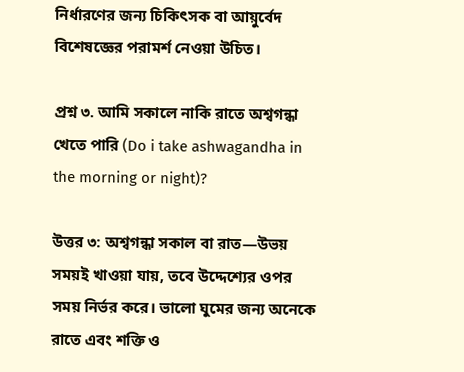নির্ধারণের জন্য চিকিৎসক বা আয়ুর্বেদ বিশেষজ্ঞের পরামর্শ নেওয়া উচিত।

প্রশ্ন ৩. আমি সকালে নাকি রাতে অশ্বগন্ধা খেতে পারি (Do i take ashwagandha in the morning or night)?

উত্তর ৩: অশ্বগন্ধা সকাল বা রাত—উভয় সময়ই খাওয়া যায়, তবে উদ্দেশ্যের ওপর সময় নির্ভর করে। ভালো ঘুমের জন্য অনেকে রাতে এবং শক্তি ও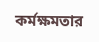কর্মক্ষমতার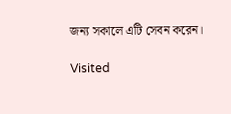জন্য সকালে এটি সেবন করেন।

Visited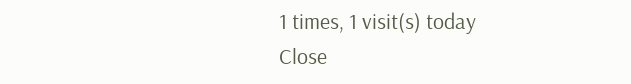1 times, 1 visit(s) today
Close